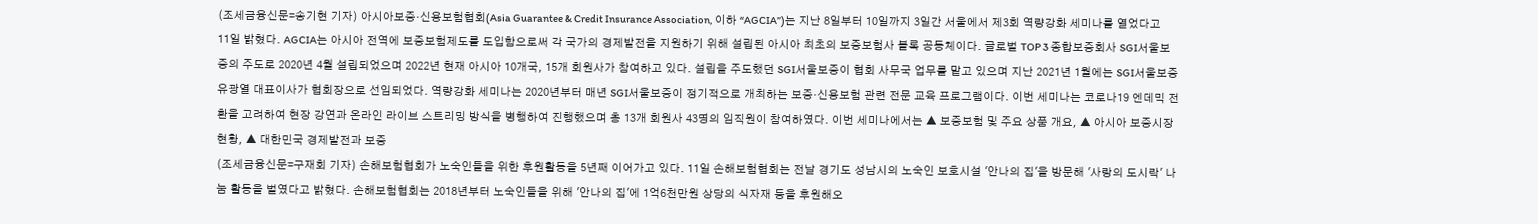(조세금융신문=송기현 기자) 아시아보증·신용보험협회(Asia Guarantee & Credit Insurance Association, 이하 “AGCIA”)는 지난 8일부터 10일까지 3일간 서울에서 제3회 역량강화 세미나를 열었다고 11일 밝혔다. AGCIA는 아시아 전역에 보증보험제도를 도입함으로써 각 국가의 경제발전을 지원하기 위해 설립된 아시아 최초의 보증보험사 블록 공동체이다. 글로벌 TOP 3 종합보증회사 SGI서울보증의 주도로 2020년 4월 설립되었으며 2022년 현재 아시아 10개국, 15개 회원사가 참여하고 있다. 설립을 주도했던 SGI서울보증이 협회 사무국 업무를 맡고 있으며 지난 2021년 1월에는 SGI서울보증 유광열 대표이사가 협회장으로 선임되었다. 역량강화 세미나는 2020년부터 매년 SGI서울보증이 정기적으로 개최하는 보증·신용보험 관련 전문 교육 프로그램이다. 이번 세미나는 코로나19 엔데믹 전환을 고려하여 현장 강연과 온라인 라이브 스트리밍 방식을 병행하여 진행했으며 총 13개 회원사 43명의 임직원이 참여하였다. 이번 세미나에서는 ▲ 보증보험 및 주요 상품 개요, ▲ 아시아 보증시장 현황, ▲ 대한민국 경제발전과 보증
(조세금융신문=구재회 기자) 손해보험협회가 노숙인들을 위한 후원활동을 5년째 이어가고 있다. 11일 손해보험협회는 전날 경기도 성남시의 노숙인 보호시설 '안나의 집'을 방문해 '사랑의 도시락' 나눔 활동을 벌였다고 밝혔다. 손해보험협회는 2018년부터 노숙인들을 위해 '안나의 집'에 1억6천만원 상당의 식자재 등을 후원해오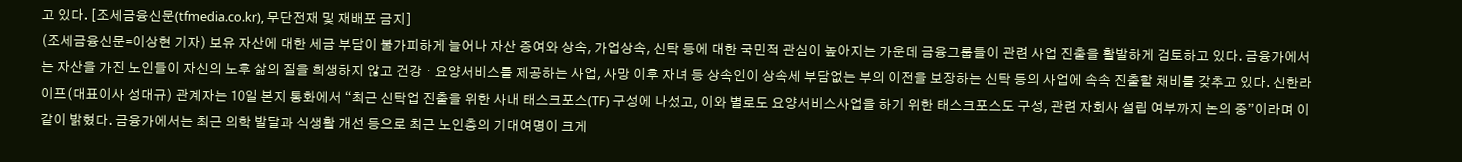고 있다. [조세금융신문(tfmedia.co.kr), 무단전재 및 재배포 금지]
(조세금융신문=이상현 기자) 보유 자산에 대한 세금 부담이 불가피하게 늘어나 자산 증여와 상속, 가업상속, 신탁 등에 대한 국민적 관심이 높아지는 가운데 금융그룹들이 관련 사업 진출을 활발하게 검토하고 있다. 금융가에서는 자산을 가진 노인들이 자신의 노후 삶의 질을 희생하지 않고 건강・요양서비스를 제공하는 사업, 사망 이후 자녀 등 상속인이 상속세 부담없는 부의 이전을 보장하는 신탁 등의 사업에 속속 진출할 채비를 갖추고 있다. 신한라이프(대표이사 성대규) 관계자는 10일 본지 통화에서 “최근 신탁업 진출을 위한 사내 태스크포스(TF) 구성에 나섰고, 이와 별로도 요양서비스사업을 하기 위한 태스크포스도 구성, 관련 자회사 설립 여부까지 논의 중”이라며 이 같이 밝혔다. 금융가에서는 최근 의학 발달과 식생활 개선 등으로 최근 노인층의 기대여명이 크게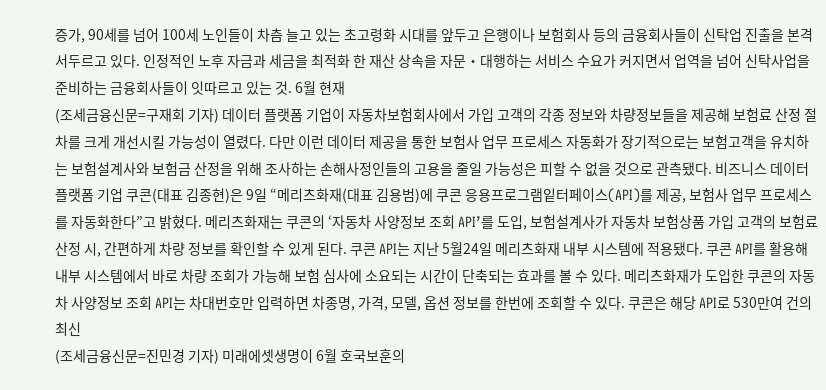증가, 90세를 넘어 100세 노인들이 차츰 늘고 있는 초고령화 시대를 앞두고 은행이나 보험회사 등의 금융회사들이 신탁업 진출을 본격 서두르고 있다. 인정적인 노후 자금과 세금을 최적화 한 재산 상속을 자문・대행하는 서비스 수요가 커지면서 업역을 넘어 신탁사업을 준비하는 금융회사들이 잇따르고 있는 것. 6월 현재
(조세금융신문=구재회 기자) 데이터 플랫폼 기업이 자동차보험회사에서 가입 고객의 각종 정보와 차량정보들을 제공해 보험료 산정 절차를 크게 개선시킬 가능성이 열렸다. 다만 이런 데이터 제공을 통한 보험사 업무 프로세스 자동화가 장기적으로는 보험고객을 유치하는 보험설계사와 보험금 산정을 위해 조사하는 손해사정인들의 고용을 줄일 가능성은 피할 수 없을 것으로 관측됐다. 비즈니스 데이터 플랫폼 기업 쿠콘(대표 김종현)은 9일 “메리츠화재(대표 김용범)에 쿠콘 응용프로그램잍터페이스(API)를 제공, 보험사 업무 프로세스를 자동화한다”고 밝혔다. 메리츠화재는 쿠콘의 ‘자동차 사양정보 조회 API’를 도입, 보험설계사가 자동차 보험상품 가입 고객의 보험료 산정 시, 간편하게 차량 정보를 확인할 수 있게 된다. 쿠콘 API는 지난 5월24일 메리츠화재 내부 시스템에 적용됐다. 쿠콘 API를 활용해 내부 시스템에서 바로 차량 조회가 가능해 보험 심사에 소요되는 시간이 단축되는 효과를 볼 수 있다. 메리츠화재가 도입한 쿠콘의 자동차 사양정보 조회 API는 차대번호만 입력하면 차종명, 가격, 모델, 옵션 정보를 한번에 조회할 수 있다. 쿠콘은 해당 API로 530만여 건의 최신
(조세금융신문=진민경 기자) 미래에셋생명이 6월 호국보훈의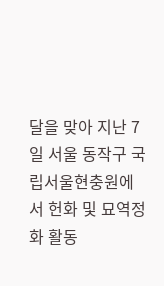달을 맞아 지난 7일 서울 동작구 국립서울현충원에서 헌화 및 묘역정화 활동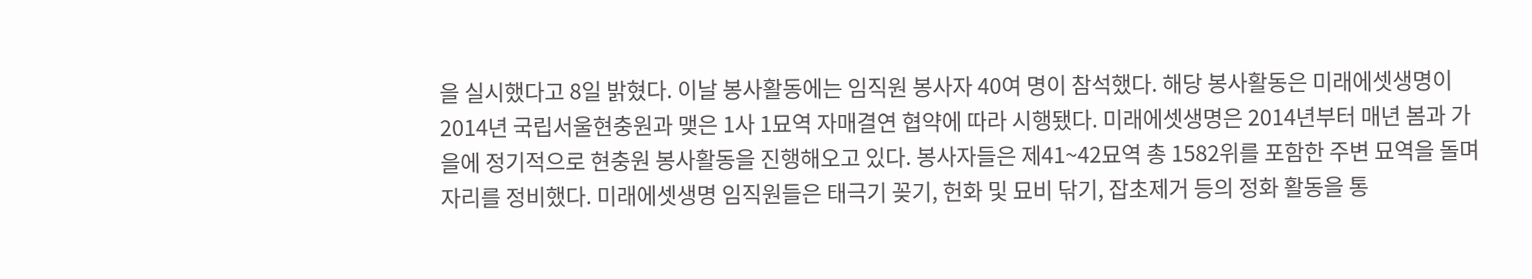을 실시했다고 8일 밝혔다. 이날 봉사활동에는 임직원 봉사자 40여 명이 참석했다. 해당 봉사활동은 미래에셋생명이 2014년 국립서울현충원과 맺은 1사 1묘역 자매결연 협약에 따라 시행됐다. 미래에셋생명은 2014년부터 매년 봄과 가을에 정기적으로 현충원 봉사활동을 진행해오고 있다. 봉사자들은 제41~42묘역 총 1582위를 포함한 주변 묘역을 돌며 자리를 정비했다. 미래에셋생명 임직원들은 태극기 꽂기, 헌화 및 묘비 닦기, 잡초제거 등의 정화 활동을 통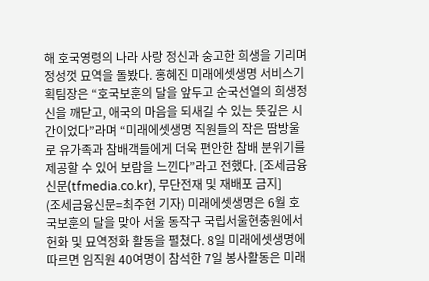해 호국영령의 나라 사랑 정신과 숭고한 희생을 기리며 정성껏 묘역을 돌봤다. 홍혜진 미래에셋생명 서비스기획팀장은 “호국보훈의 달을 앞두고 순국선열의 희생정신을 깨닫고, 애국의 마음을 되새길 수 있는 뜻깊은 시간이었다”라며 “미래에셋생명 직원들의 작은 땀방울로 유가족과 참배객들에게 더욱 편안한 참배 분위기를 제공할 수 있어 보람을 느낀다”라고 전했다. [조세금융신문(tfmedia.co.kr), 무단전재 및 재배포 금지]
(조세금융신문=최주현 기자) 미래에셋생명은 6월 호국보훈의 달을 맞아 서울 동작구 국립서울현충원에서 헌화 및 묘역정화 활동을 펼쳤다. 8일 미래에셋생명에 따르면 임직원 40여명이 참석한 7일 봉사활동은 미래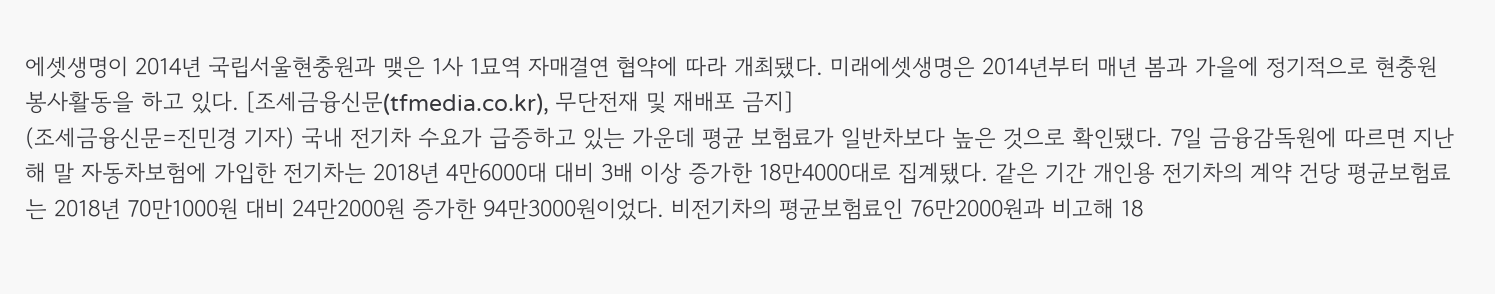에셋생명이 2014년 국립서울현충원과 맺은 1사 1묘역 자매결연 협약에 따라 개최됐다. 미래에셋생명은 2014년부터 매년 봄과 가을에 정기적으로 현충원 봉사활동을 하고 있다. [조세금융신문(tfmedia.co.kr), 무단전재 및 재배포 금지]
(조세금융신문=진민경 기자) 국내 전기차 수요가 급증하고 있는 가운데 평균 보험료가 일반차보다 높은 것으로 확인됐다. 7일 금융감독원에 따르면 지난해 말 자동차보험에 가입한 전기차는 2018년 4만6000대 대비 3배 이상 증가한 18만4000대로 집계됐다. 같은 기간 개인용 전기차의 계약 건당 평균보험료는 2018년 70만1000원 대비 24만2000원 증가한 94만3000원이었다. 비전기차의 평균보험료인 76만2000원과 비고해 18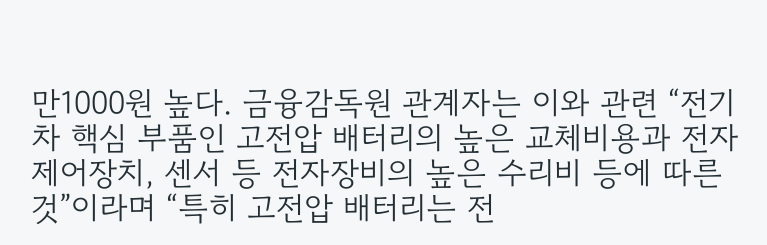만1000원 높다. 금융감독원 관계자는 이와 관련 “전기차 핵심 부품인 고전압 배터리의 높은 교체비용과 전자제어장치, 센서 등 전자장비의 높은 수리비 등에 따른 것”이라며 “특히 고전압 배터리는 전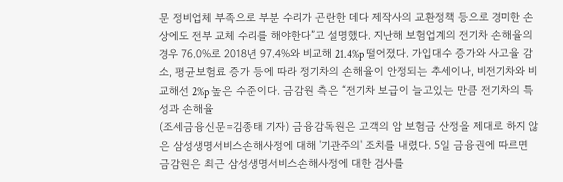문 정비업체 부족으로 부분 수리가 곤란한 데다 제작사의 교환정책 등으로 경미한 손상에도 전부 교체 수리를 해야한다”고 설명했다. 지난해 보험업계의 전기차 손해율의 경우 76.0%로 2018년 97.4%와 비교해 21.4%p 떨어졌다. 가입대수 증가와 사고율 감소, 평균보험료 증가 등에 따라 정기차의 손해율이 안정되는 추세이나, 비전기차와 비교해선 2%p 높은 수준이다. 금감원 측은 “전기차 보급이 늘고있는 만큼 전기차의 특성과 손해율
(조세금융신문=김종태 기자) 금융감독원은 고객의 암 보험금 산정을 제대로 하지 않은 삼성생명서비스손해사정에 대해 '기관주의' 조치를 내렸다. 5일 금융권에 따르면 금감원은 최근 삼성생명서비스손해사정에 대한 검사를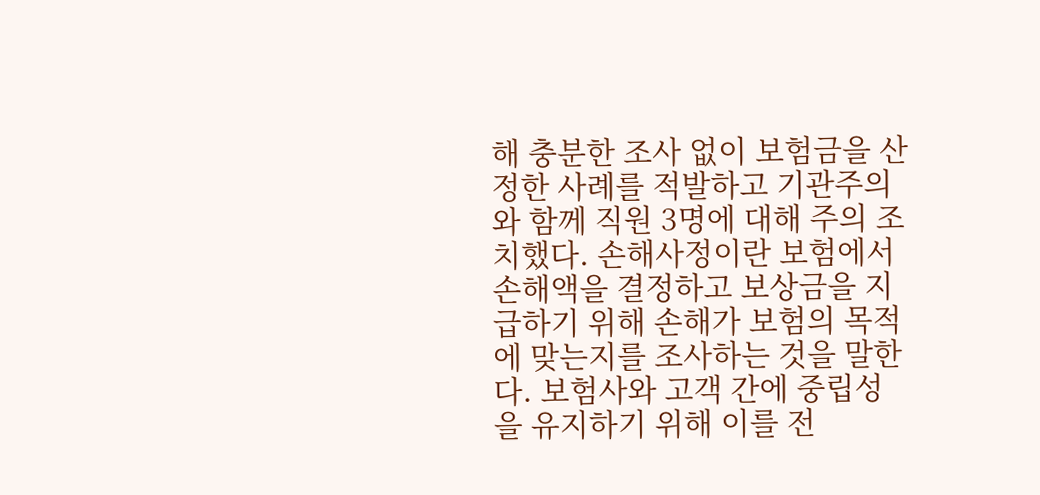해 충분한 조사 없이 보험금을 산정한 사례를 적발하고 기관주의와 함께 직원 3명에 대해 주의 조치했다. 손해사정이란 보험에서 손해액을 결정하고 보상금을 지급하기 위해 손해가 보험의 목적에 맞는지를 조사하는 것을 말한다. 보험사와 고객 간에 중립성을 유지하기 위해 이를 전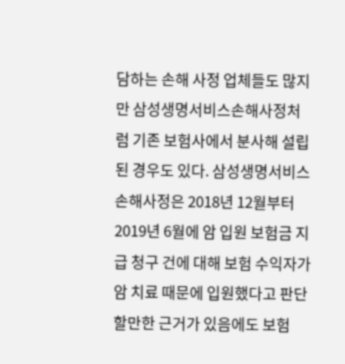담하는 손해 사정 업체들도 많지만 삼성생명서비스손해사정처럼 기존 보험사에서 분사해 설립된 경우도 있다. 삼성생명서비스손해사정은 2018년 12월부터 2019년 6월에 암 입원 보험금 지급 청구 건에 대해 보험 수익자가 암 치료 때문에 입원했다고 판단할만한 근거가 있음에도 보험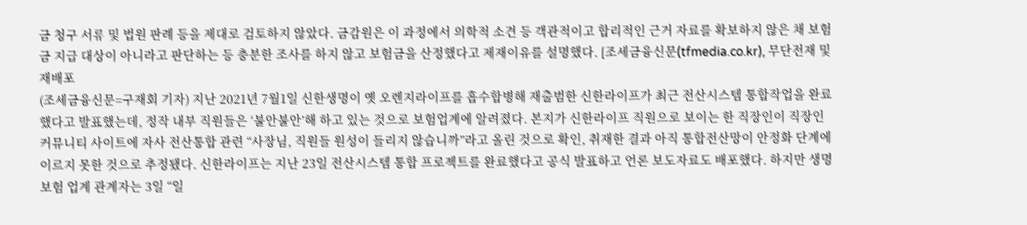금 청구 서류 및 법원 판례 등을 제대로 검토하지 않았다. 금감원은 이 과정에서 의학적 소견 등 객관적이고 합리적인 근거 자료를 확보하지 않은 채 보험금 지급 대상이 아니라고 판단하는 등 충분한 조사를 하지 않고 보험금을 산정했다고 제재이유를 설명했다. [조세금융신문(tfmedia.co.kr), 무단전재 및 재배포
(조세금융신문=구재회 기자) 지난 2021년 7월1일 신한생명이 옛 오렌지라이프를 흡수합병해 재출범한 신한라이프가 최근 전산시스템 통합작업을 완료했다고 발표했는데, 정작 내부 직원들은 ‘불안불안’해 하고 있는 것으로 보험업계에 알려졌다. 본지가 신한라이프 직원으로 보이는 한 직장인이 직장인 커뮤니티 사이트에 자사 전산통합 관련 “사장님, 직원들 원성이 들리지 않습니까”라고 올린 것으로 확인, 취재한 결과 아직 통합전산망이 안정화 단계에 이르지 못한 것으로 추정됐다. 신한라이프는 지난 23일 전산시스템 통합 프로젝트를 완료했다고 공식 발표하고 언론 보도자료도 배포했다. 하지만 생명보험 업계 관계자는 3일 “일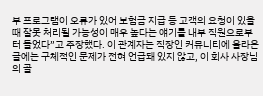부 프로그램이 오류가 있어 보험금 지급 등 고객의 요청이 있을 때 잘못 처리될 가능성이 매우 높다는 얘기를 내부 직원으로부터 들었다”고 주장했다. 이 관계자는 직장인 커뮤니티에 올라온 글에는 구체적인 문제가 전혀 언급돼 있지 않고, 이 회사 사장님의 골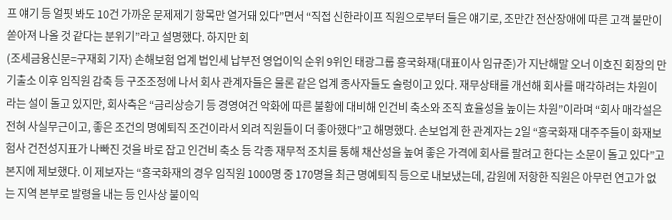프 얘기 등 얼핏 봐도 10건 가까운 문제제기 항목만 열거돼 있다”면서 “직접 신한라이프 직원으로부터 들은 얘기로, 조만간 전산장애에 따른 고객 불만이 쏟아져 나올 것 같다는 분위기”라고 설명했다. 하지만 회
(조세금융신문=구재회 기자) 손해보험 업계 법인세 납부전 영업이익 순위 9위인 태광그룹 흥국화재(대표이사 임규준)가 지난해말 오너 이호진 회장의 만기출소 이후 임직원 감축 등 구조조정에 나서 회사 관계자들은 물론 같은 업계 종사자들도 술렁이고 있다. 재무상태를 개선해 회사를 매각하려는 차원이라는 설이 돌고 있지만, 회사측은 “금리상승기 등 경영여건 악화에 따른 불황에 대비해 인건비 축소와 조직 효율성을 높이는 차원”이라며 “회사 매각설은 전혀 사실무근이고, 좋은 조건의 명예퇴직 조건이라서 외려 직원들이 더 좋아했다”고 해명했다. 손보업계 한 관계자는 2일 “흥국화재 대주주들이 화재보험사 건전성지표가 나빠진 것을 바로 잡고 인건비 축소 등 각종 재무적 조치를 통해 채산성을 높여 좋은 가격에 회사를 팔려고 한다는 소문이 돌고 있다”고 본지에 제보했다. 이 제보자는 “흥국화재의 경우 임직원 1000명 중 170명을 최근 명예퇴직 등으로 내보냈는데, 감원에 저항한 직원은 아무런 연고가 없는 지역 본부로 발령을 내는 등 인사상 불이익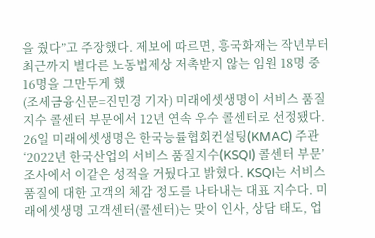을 줬다”고 주장했다. 제보에 따르면, 흥국화재는 작년부터 최근까지 별다른 노동법제상 저촉받지 않는 임원 18명 중 16명을 그만두게 했
(조세금융신문=진민경 기자) 미래에셋생명이 서비스 품질지수 콜센터 부문에서 12년 연속 우수 콜센터로 선정됐다. 26일 미래에셋생명은 한국능률협회컨설팅(KMAC) 주관 ‘2022년 한국산업의 서비스 품질지수(KSQI) 콜센터 부문’ 조사에서 이같은 성적을 거뒀다고 밝혔다. KSQI는 서비스 품질에 대한 고객의 체감 정도를 나타내는 대표 지수다. 미래에셋생명 고객센터(콜센터)는 맞이 인사, 상담 태도, 업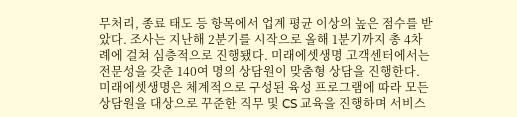무처리, 종료 태도 등 항목에서 업계 평균 이상의 높은 점수를 받았다. 조사는 지난해 2분기를 시작으로 올해 1분기까지 총 4차례에 걸쳐 심층적으로 진행됐다. 미래에셋생명 고객센터에서는 전문성을 갖춘 140여 명의 상담원이 맞춤형 상담을 진행한다. 미래에셋생명은 체계적으로 구성된 육성 프로그램에 따라 모든 상담원을 대상으로 꾸준한 직무 및 CS 교육을 진행하며 서비스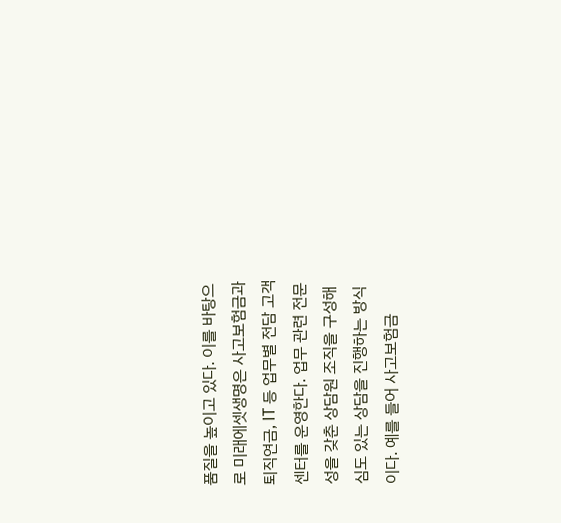품질을 높이고 있다. 이를 바탕으로 미래에셋생명은 사고보험금과 퇴직연금, IT 등 업무별 전담 고객센터를 운영한다. 업무 관련 전문성을 갖춘 상담원 조직을 구성해 심도 있는 상담을 진행하는 방식이다. 예를 들어 사고보험금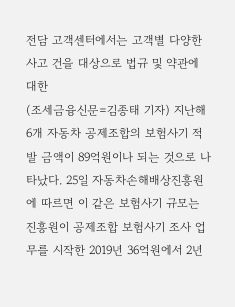전담 고객센터에서는 고객별 다양한 사고 건을 대상으로 법규 및 약관에 대한
(조세금융신문=김종태 기자) 지난해 6개 자동차 공제조합의 보험사기 적발 금액이 89억원이나 되는 것으로 나타났다. 25일 자동차손해배상진흥원에 따르면 이 같은 보험사기 규모는 진흥원이 공제조합 보험사기 조사 업무를 시작한 2019년 36억원에서 2년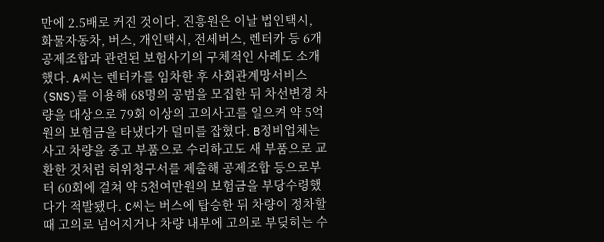만에 2.5배로 커진 것이다. 진흥원은 이날 법인택시, 화물자동차, 버스, 개인택시, 전세버스, 렌터카 등 6개 공제조합과 관련된 보험사기의 구체적인 사례도 소개했다. A씨는 렌터카를 임차한 후 사회관계망서비스(SNS)를 이용해 68명의 공범을 모집한 뒤 차선변경 차량을 대상으로 79회 이상의 고의사고를 일으켜 약 5억원의 보험금을 타냈다가 덜미를 잡혔다. B정비업체는 사고 차량을 중고 부품으로 수리하고도 새 부품으로 교환한 것처럼 허위청구서를 제출해 공제조합 등으로부터 60회에 걸쳐 약 5천여만원의 보험금을 부당수령했다가 적발됐다. C씨는 버스에 탑승한 뒤 차량이 정차할 때 고의로 넘어지거나 차량 내부에 고의로 부딪히는 수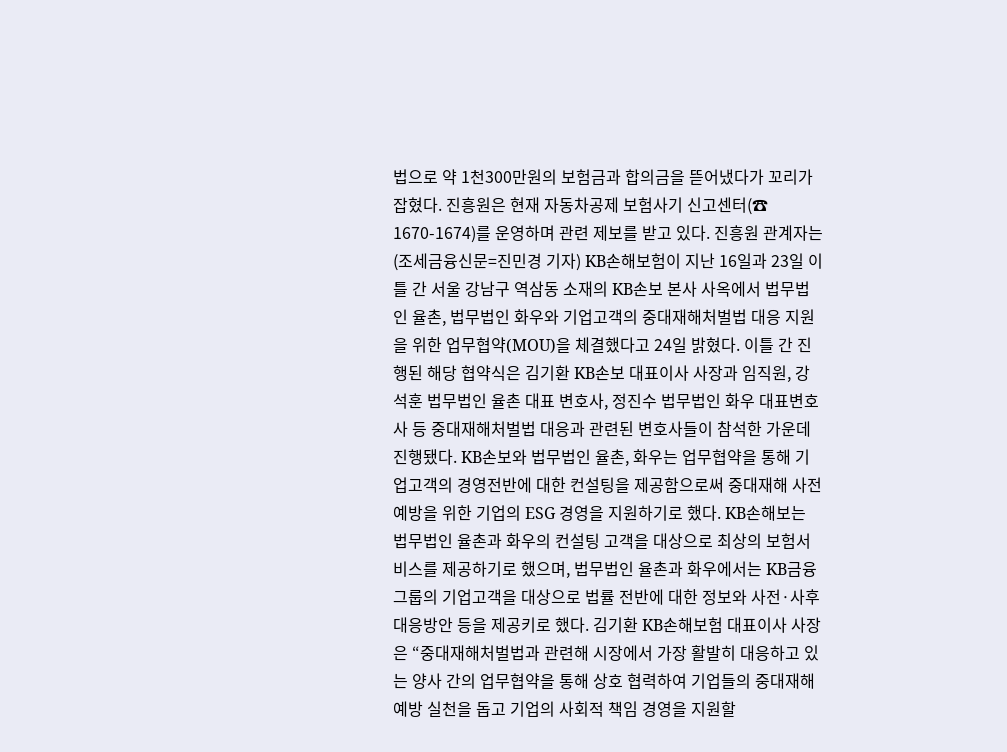법으로 약 1천300만원의 보험금과 합의금을 뜯어냈다가 꼬리가 잡혔다. 진흥원은 현재 자동차공제 보험사기 신고센터(☎ 1670-1674)를 운영하며 관련 제보를 받고 있다. 진흥원 관계자는
(조세금융신문=진민경 기자) KB손해보험이 지난 16일과 23일 이틀 간 서울 강남구 역삼동 소재의 KB손보 본사 사옥에서 법무법인 율촌, 법무법인 화우와 기업고객의 중대재해처벌법 대응 지원을 위한 업무협약(MOU)을 체결했다고 24일 밝혔다. 이틀 간 진행된 해당 협약식은 김기환 KB손보 대표이사 사장과 임직원, 강석훈 법무법인 율촌 대표 변호사, 정진수 법무법인 화우 대표변호사 등 중대재해처벌법 대응과 관련된 변호사들이 참석한 가운데 진행됐다. KB손보와 법무법인 율촌, 화우는 업무협약을 통해 기업고객의 경영전반에 대한 컨설팅을 제공함으로써 중대재해 사전 예방을 위한 기업의 ESG 경영을 지원하기로 했다. KB손해보는 법무법인 율촌과 화우의 컨설팅 고객을 대상으로 최상의 보험서비스를 제공하기로 했으며, 법무법인 율촌과 화우에서는 KB금융그룹의 기업고객을 대상으로 법률 전반에 대한 정보와 사전·사후 대응방안 등을 제공키로 했다. 김기환 KB손해보험 대표이사 사장은 “중대재해처벌법과 관련해 시장에서 가장 활발히 대응하고 있는 양사 간의 업무협약을 통해 상호 협력하여 기업들의 중대재해 예방 실천을 돕고 기업의 사회적 책임 경영을 지원할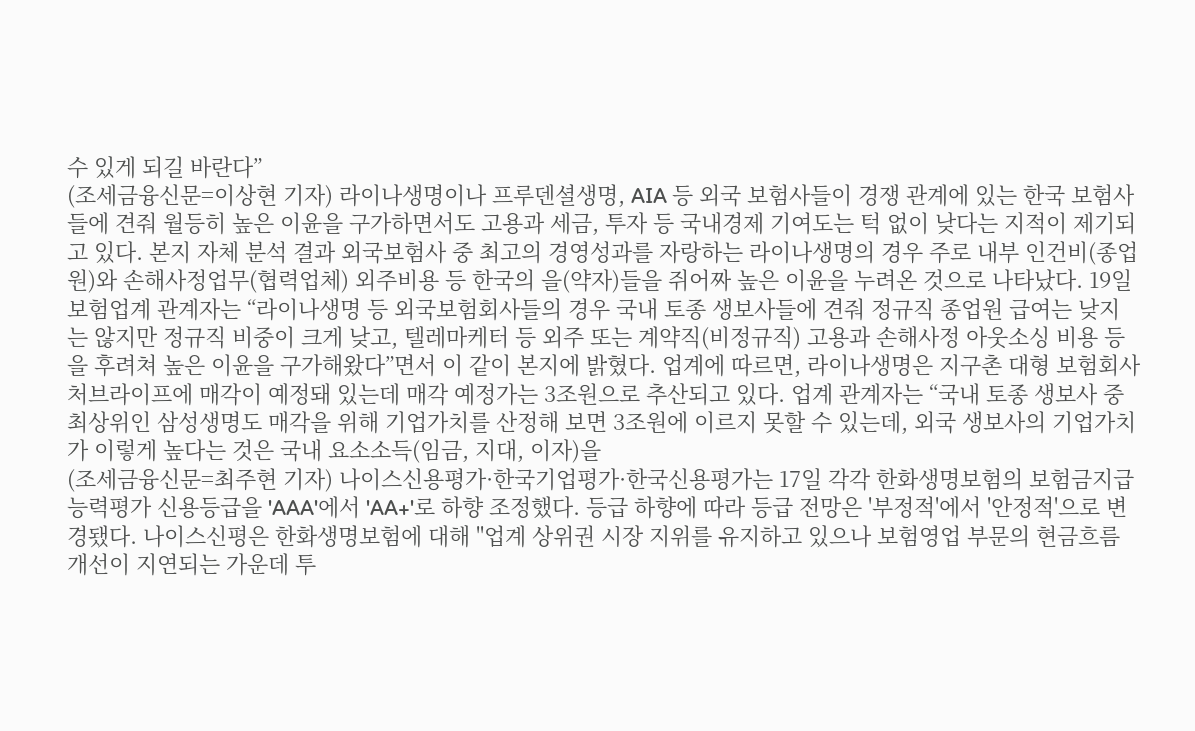수 있게 되길 바란다”
(조세금융신문=이상현 기자) 라이나생명이나 프루덴셜생명, AIA 등 외국 보험사들이 경쟁 관계에 있는 한국 보험사들에 견줘 월등히 높은 이윤을 구가하면서도 고용과 세금, 투자 등 국내경제 기여도는 턱 없이 낮다는 지적이 제기되고 있다. 본지 자체 분석 결과 외국보험사 중 최고의 경영성과를 자랑하는 라이나생명의 경우 주로 내부 인건비(종업원)와 손해사정업무(협력업체) 외주비용 등 한국의 을(약자)들을 쥐어짜 높은 이윤을 누려온 것으로 나타났다. 19일 보험업계 관계자는 “라이나생명 등 외국보험회사들의 경우 국내 토종 생보사들에 견줘 정규직 종업원 급여는 낮지는 않지만 정규직 비중이 크게 낮고, 텔레마케터 등 외주 또는 계약직(비정규직) 고용과 손해사정 아웃소싱 비용 등을 후려쳐 높은 이윤을 구가해왔다”면서 이 같이 본지에 밝혔다. 업계에 따르면, 라이나생명은 지구촌 대형 보험회사 처브라이프에 매각이 예정돼 있는데 매각 예정가는 3조원으로 추산되고 있다. 업계 관계자는 “국내 토종 생보사 중 최상위인 삼성생명도 매각을 위해 기업가치를 산정해 보면 3조원에 이르지 못할 수 있는데, 외국 생보사의 기업가치가 이렇게 높다는 것은 국내 요소소득(임금, 지대, 이자)을
(조세금융신문=최주현 기자) 나이스신용평가·한국기업평가·한국신용평가는 17일 각각 한화생명보험의 보험금지급능력평가 신용등급을 'AAA'에서 'AA+'로 하향 조정했다. 등급 하향에 따라 등급 전망은 '부정적'에서 '안정적'으로 변경됐다. 나이스신평은 한화생명보험에 대해 "업계 상위권 시장 지위를 유지하고 있으나 보험영업 부문의 현금흐름 개선이 지연되는 가운데 투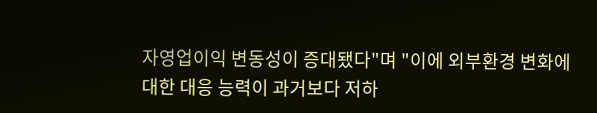자영업이익 변동성이 증대됐다"며 "이에 외부환경 변화에 대한 대응 능력이 과거보다 저하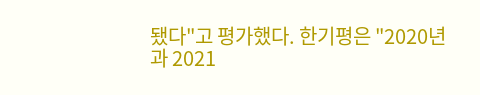됐다"고 평가했다. 한기평은 "2020년과 2021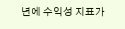년에 수익성 지표가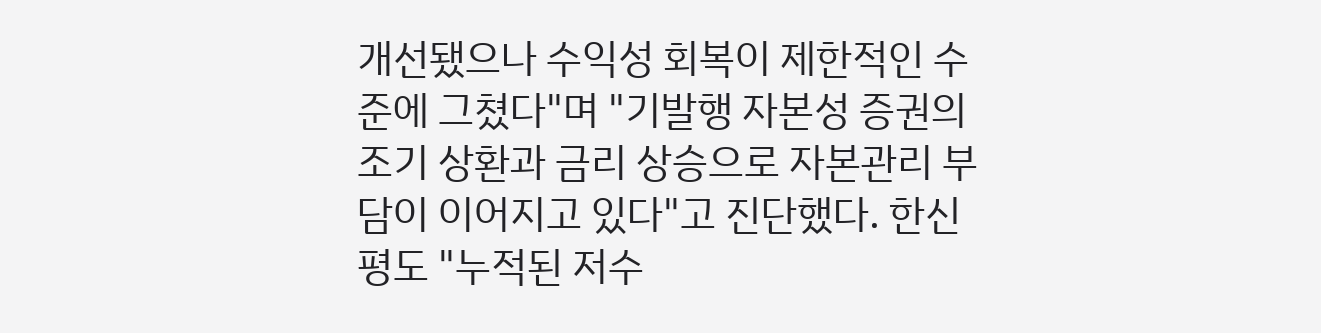개선됐으나 수익성 회복이 제한적인 수준에 그쳤다"며 "기발행 자본성 증권의 조기 상환과 금리 상승으로 자본관리 부담이 이어지고 있다"고 진단했다. 한신평도 "누적된 저수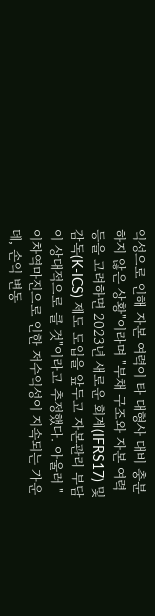익성으로 인해 자본 여력이 타 대형사 대비 충분하지 않은 상황"이라며 "부채 구조와 자본 여력 등을 고려하면 2023년 새로운 회계(IFRS17) 및 감독(K-ICS) 제도 도입을 앞두고 자본관리 부담이 상대적으로 클 것"이라고 추정했다. 아울러 "이차역마진으로 인한 저수익성이 지속되는 가운데, 손익 변동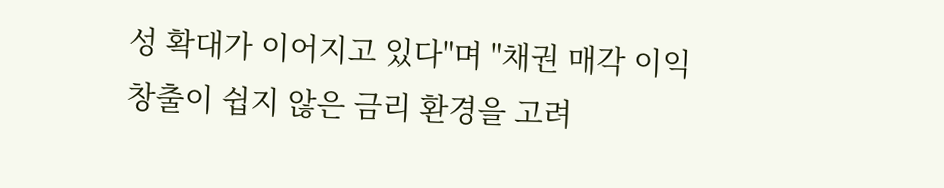성 확대가 이어지고 있다"며 "채권 매각 이익 창출이 쉽지 않은 금리 환경을 고려